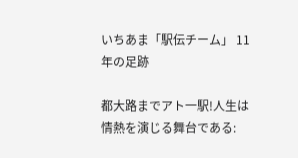いちあま「駅伝チーム」 11年の足跡

都大路までアト一駅!人生は情熱を演じる舞台である: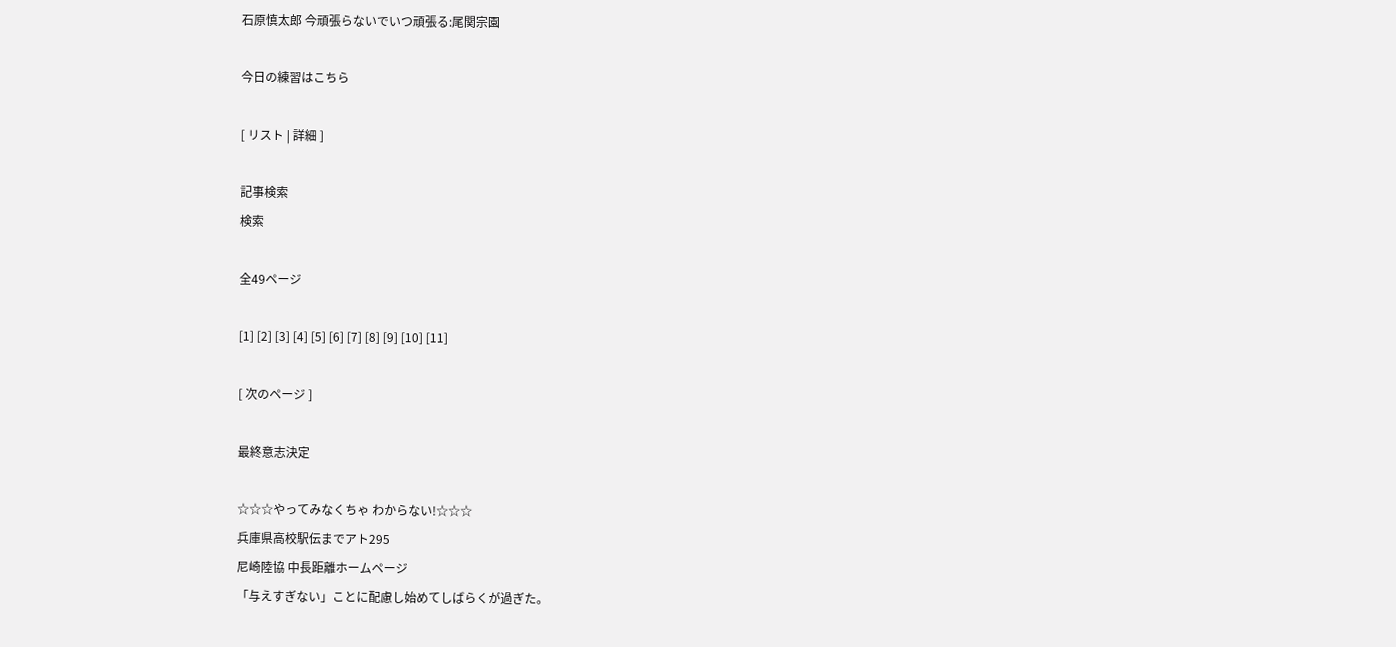石原慎太郎 今頑張らないでいつ頑張る:尾関宗園

今日の練習はこちら

[ リスト | 詳細 ]

記事検索
検索

全49ページ

[1] [2] [3] [4] [5] [6] [7] [8] [9] [10] [11]

[ 次のページ ]

最終意志決定

☆☆☆やってみなくちゃ わからない!☆☆☆
兵庫県高校駅伝までアト295
尼崎陸協 中長距離ホームページ
「与えすぎない」ことに配慮し始めてしばらくが過ぎた。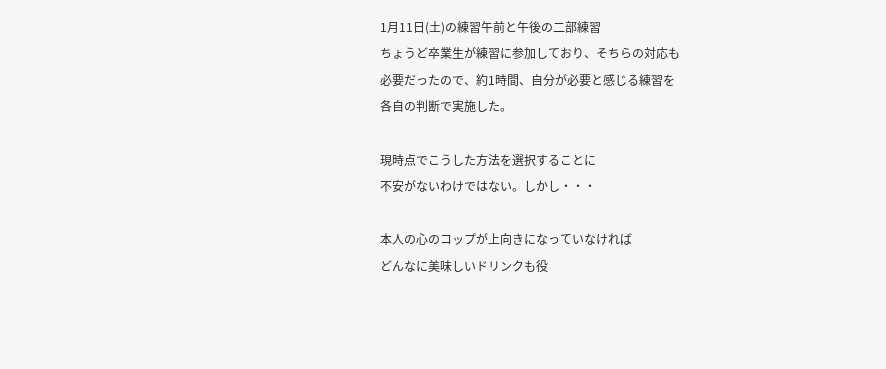1月11日(土)の練習午前と午後の二部練習
ちょうど卒業生が練習に参加しており、そちらの対応も
必要だったので、約1時間、自分が必要と感じる練習を
各自の判断で実施した。

現時点でこうした方法を選択することに
不安がないわけではない。しかし・・・

本人の心のコップが上向きになっていなければ
どんなに美味しいドリンクも役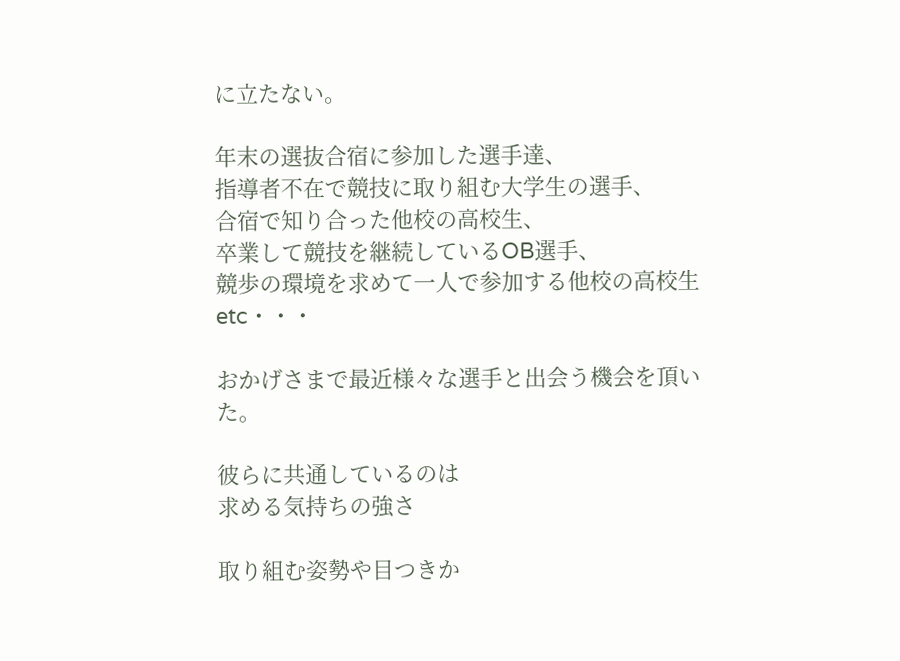に立たない。

年末の選抜合宿に参加した選手達、
指導者不在で競技に取り組む大学生の選手、
合宿で知り合った他校の高校生、
卒業して競技を継続しているOB選手、
競歩の環境を求めて一人で参加する他校の高校生etc・・・

おかげさまで最近様々な選手と出会う機会を頂いた。

彼らに共通しているのは
求める気持ちの強さ

取り組む姿勢や目つきか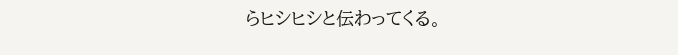らヒシヒシと伝わってくる。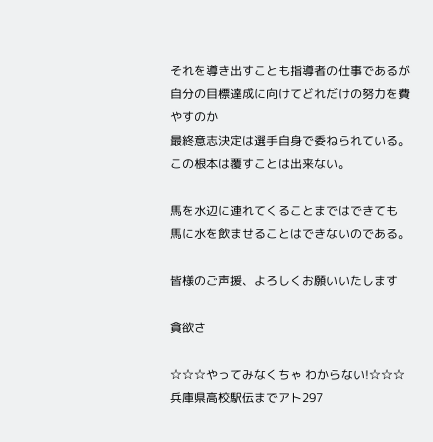それを導き出すことも指導者の仕事であるが
自分の目標達成に向けてどれだけの努力を費やすのか
最終意志決定は選手自身で委ねられている。
この根本は覆すことは出来ない。

馬を水辺に連れてくることまではできても
馬に水を飲ませることはできないのである。

皆様のご声援、よろしくお願いいたします

貪欲さ

☆☆☆やってみなくちゃ わからない!☆☆☆
兵庫県高校駅伝までアト297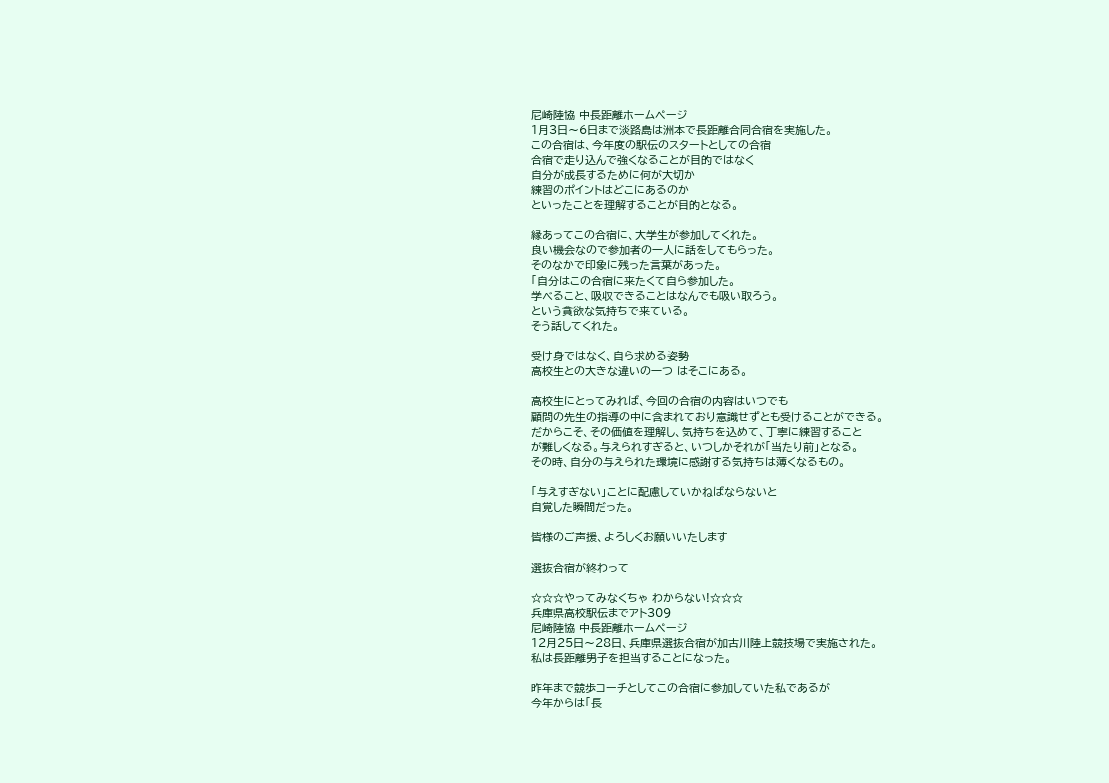尼崎陸協 中長距離ホームページ
1月3日〜6日まで淡路島は洲本で長距離合同合宿を実施した。
この合宿は、今年度の駅伝のスタートとしての合宿
合宿で走り込んで強くなることが目的ではなく
自分が成長するために何が大切か
練習のポイントはどこにあるのか
といったことを理解することが目的となる。

縁あってこの合宿に、大学生が参加してくれた。
良い機会なので参加者の一人に話をしてもらった。
そのなかで印象に残った言葉があった。
「自分はこの合宿に来たくて自ら参加した。
学べること、吸収できることはなんでも吸い取ろう。
という貪欲な気持ちで来ている。
そう話してくれた。

受け身ではなく、自ら求める姿勢
高校生との大きな違いの一つ はそこにある。

高校生にとってみれば、今回の合宿の内容はいつでも
顧問の先生の指導の中に含まれており意識せずとも受けることができる。
だからこそ、その価値を理解し、気持ちを込めて、丁寧に練習すること
が難しくなる。与えられすぎると、いつしかそれが「当たり前」となる。
その時、自分の与えられた環境に感謝する気持ちは薄くなるもの。

「与えすぎない」ことに配慮していかねばならないと
自覚した瞬間だった。

皆様のご声援、よろしくお願いいたします

選抜合宿が終わって

☆☆☆やってみなくちゃ わからない!☆☆☆
兵庫県高校駅伝までアト309
尼崎陸協 中長距離ホームページ
12月25日〜28日、兵庫県選抜合宿が加古川陸上競技場で実施された。
私は長距離男子を担当することになった。

昨年まで競歩コーチとしてこの合宿に参加していた私であるが
今年からは「長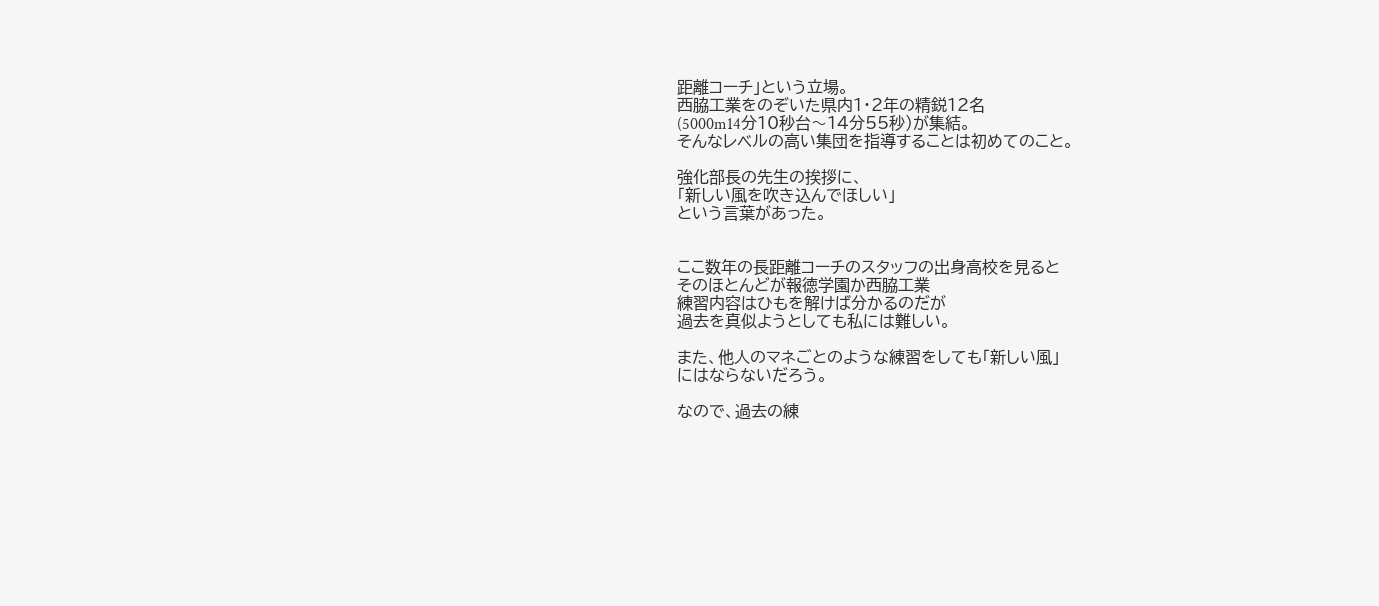距離コーチ」という立場。
西脇工業をのぞいた県内1・2年の精鋭12名
(5000m14分10秒台〜14分55秒)が集結。
そんなレベルの高い集団を指導することは初めてのこと。

強化部長の先生の挨拶に、
「新しい風を吹き込んでほしい」
という言葉があった。


ここ数年の長距離コーチのスタッフの出身高校を見ると
そのほとんどが報徳学園か西脇工業
練習内容はひもを解けば分かるのだが
過去を真似ようとしても私には難しい。

また、他人のマネごとのような練習をしても「新しい風」
にはならないだろう。

なので、過去の練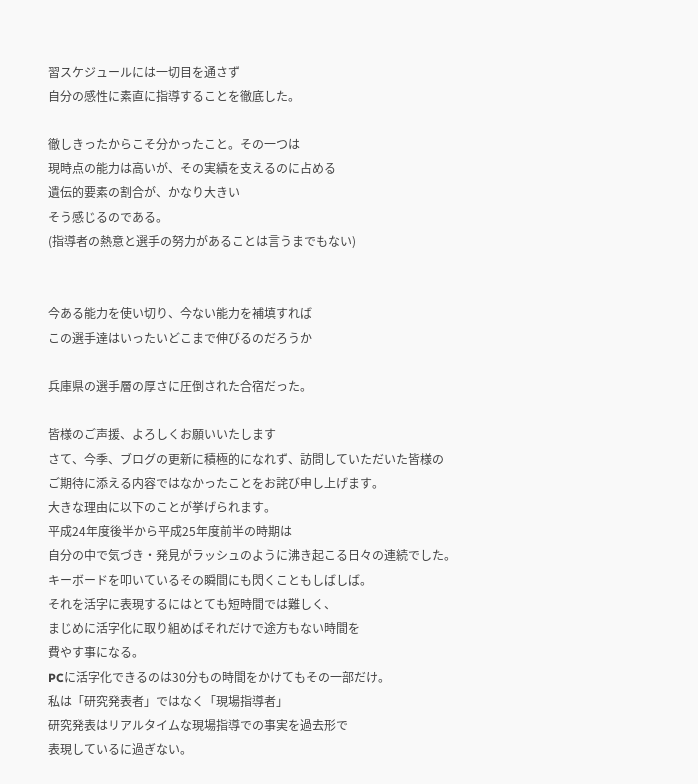習スケジュールには一切目を通さず
自分の感性に素直に指導することを徹底した。

徹しきったからこそ分かったこと。その一つは
現時点の能力は高いが、その実績を支えるのに占める
遺伝的要素の割合が、かなり大きい
そう感じるのである。
(指導者の熱意と選手の努力があることは言うまでもない)


今ある能力を使い切り、今ない能力を補填すれば
この選手達はいったいどこまで伸びるのだろうか

兵庫県の選手層の厚さに圧倒された合宿だった。

皆様のご声援、よろしくお願いいたします
さて、今季、ブログの更新に積極的になれず、訪問していただいた皆様の
ご期待に添える内容ではなかったことをお詫び申し上げます。
大きな理由に以下のことが挙げられます。
平成24年度後半から平成25年度前半の時期は
自分の中で気づき・発見がラッシュのように沸き起こる日々の連続でした。
キーボードを叩いているその瞬間にも閃くこともしばしば。
それを活字に表現するにはとても短時間では難しく、
まじめに活字化に取り組めばそれだけで途方もない時間を
費やす事になる。
PCに活字化できるのは30分もの時間をかけてもその一部だけ。
私は「研究発表者」ではなく「現場指導者」
研究発表はリアルタイムな現場指導での事実を過去形で
表現しているに過ぎない。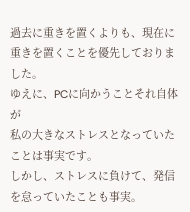過去に重きを置くよりも、現在に重きを置くことを優先しておりました。
ゆえに、PCに向かうことそれ自体が
私の大きなストレスとなっていたことは事実です。
しかし、ストレスに負けて、発信を怠っていたことも事実。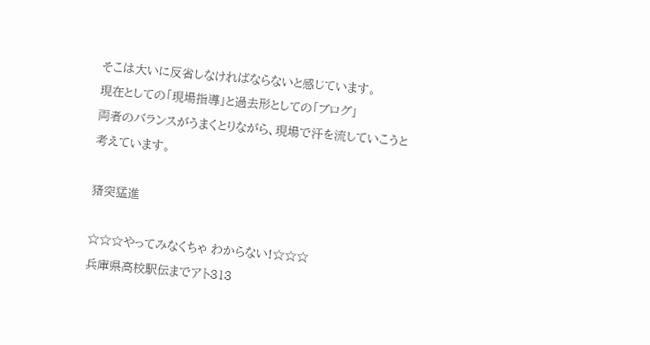そこは大いに反省しなければならないと感じています。
現在としての「現場指導」と過去形としての「ブログ」
両者のバランスがうまくとりながら、現場で汗を流していこうと
考えています。

猪突猛進

☆☆☆やってみなくちゃ わからない!☆☆☆
兵庫県高校駅伝までアト313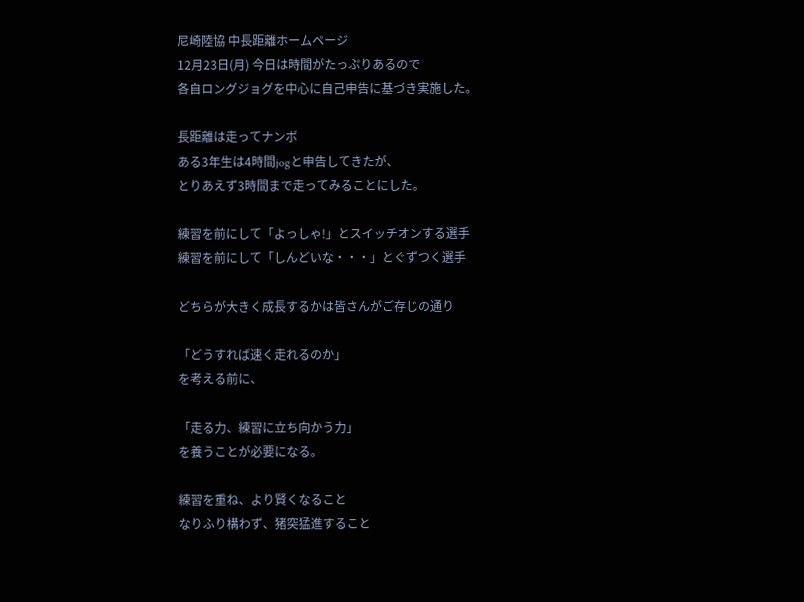尼崎陸協 中長距離ホームページ
12月23日(月) 今日は時間がたっぷりあるので
各自ロングジョグを中心に自己申告に基づき実施した。

長距離は走ってナンボ
ある3年生は4時間jogと申告してきたが、
とりあえず3時間まで走ってみることにした。

練習を前にして「よっしゃ!」とスイッチオンする選手
練習を前にして「しんどいな・・・」とぐずつく選手

どちらが大きく成長するかは皆さんがご存じの通り

「どうすれば速く走れるのか」
を考える前に、

「走る力、練習に立ち向かう力」
を養うことが必要になる。

練習を重ね、より賢くなること
なりふり構わず、猪突猛進すること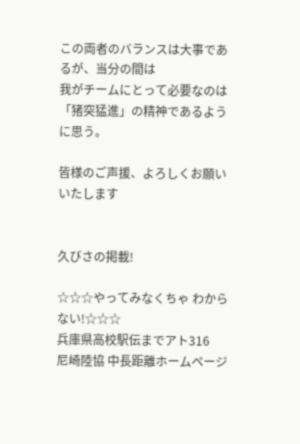この両者のバランスは大事であるが、当分の間は
我がチームにとって必要なのは「猪突猛進」の精神であるように思う。

皆様のご声援、よろしくお願いいたします


久びさの掲載!

☆☆☆やってみなくちゃ わからない!☆☆☆
兵庫県高校駅伝までアト316
尼崎陸協 中長距離ホームページ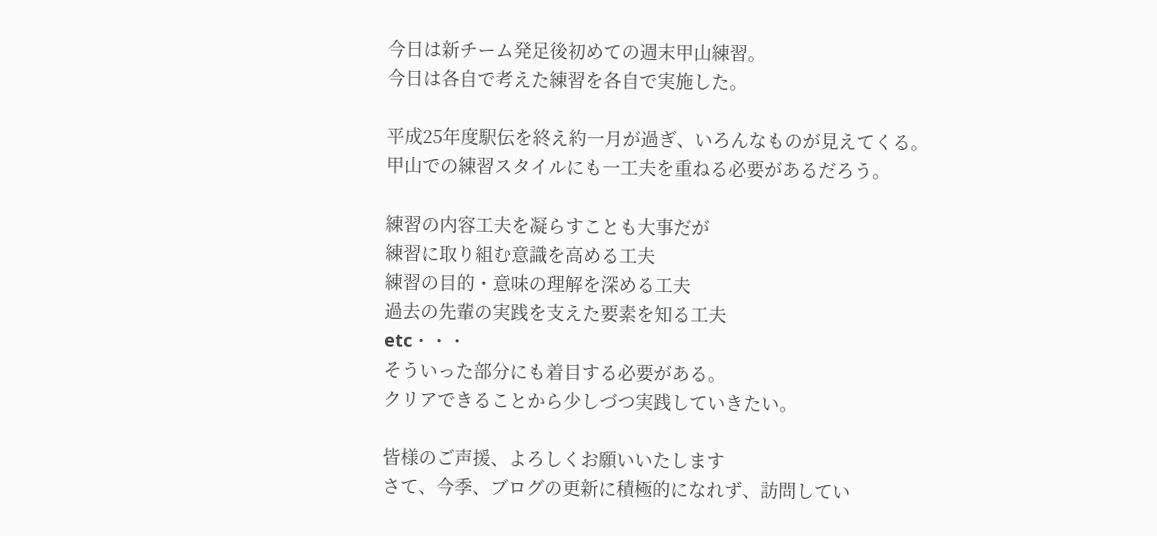今日は新チーム発足後初めての週末甲山練習。
今日は各自で考えた練習を各自で実施した。

平成25年度駅伝を終え約一月が過ぎ、いろんなものが見えてくる。
甲山での練習スタイルにも一工夫を重ねる必要があるだろう。

練習の内容工夫を凝らすことも大事だが
練習に取り組む意識を高める工夫
練習の目的・意味の理解を深める工夫
過去の先輩の実践を支えた要素を知る工夫
etc・・・
そういった部分にも着目する必要がある。
クリアできることから少しづつ実践していきたい。

皆様のご声援、よろしくお願いいたします
さて、今季、ブログの更新に積極的になれず、訪問してい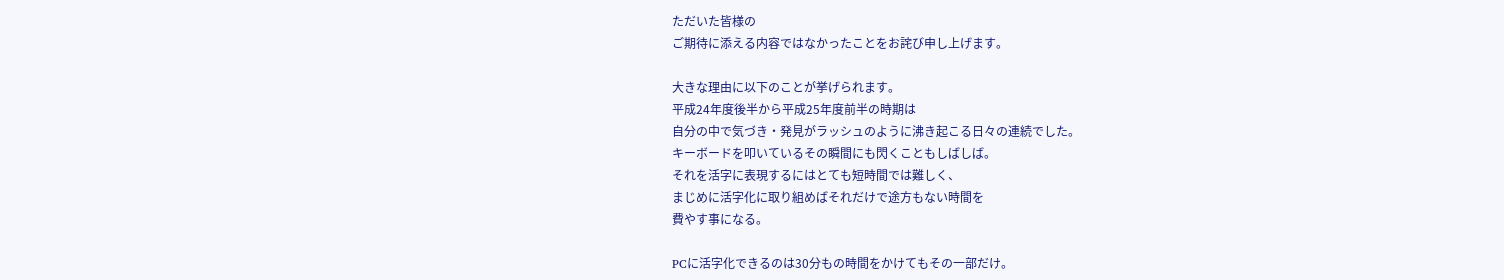ただいた皆様の
ご期待に添える内容ではなかったことをお詫び申し上げます。

大きな理由に以下のことが挙げられます。
平成24年度後半から平成25年度前半の時期は
自分の中で気づき・発見がラッシュのように沸き起こる日々の連続でした。
キーボードを叩いているその瞬間にも閃くこともしばしば。
それを活字に表現するにはとても短時間では難しく、
まじめに活字化に取り組めばそれだけで途方もない時間を
費やす事になる。

PCに活字化できるのは30分もの時間をかけてもその一部だけ。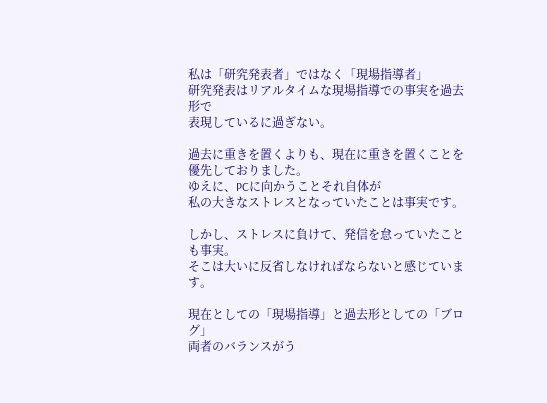私は「研究発表者」ではなく「現場指導者」
研究発表はリアルタイムな現場指導での事実を過去形で
表現しているに過ぎない。

過去に重きを置くよりも、現在に重きを置くことを優先しておりました。
ゆえに、PCに向かうことそれ自体が
私の大きなストレスとなっていたことは事実です。

しかし、ストレスに負けて、発信を怠っていたことも事実。
そこは大いに反省しなければならないと感じています。

現在としての「現場指導」と過去形としての「ブログ」
両者のバランスがう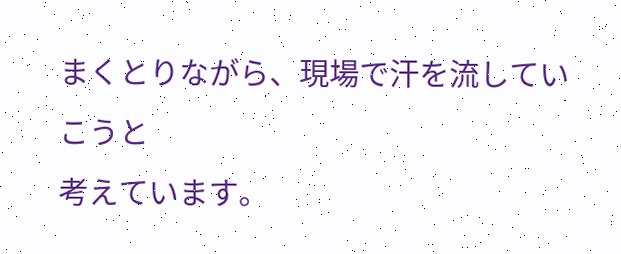まくとりながら、現場で汗を流していこうと
考えています。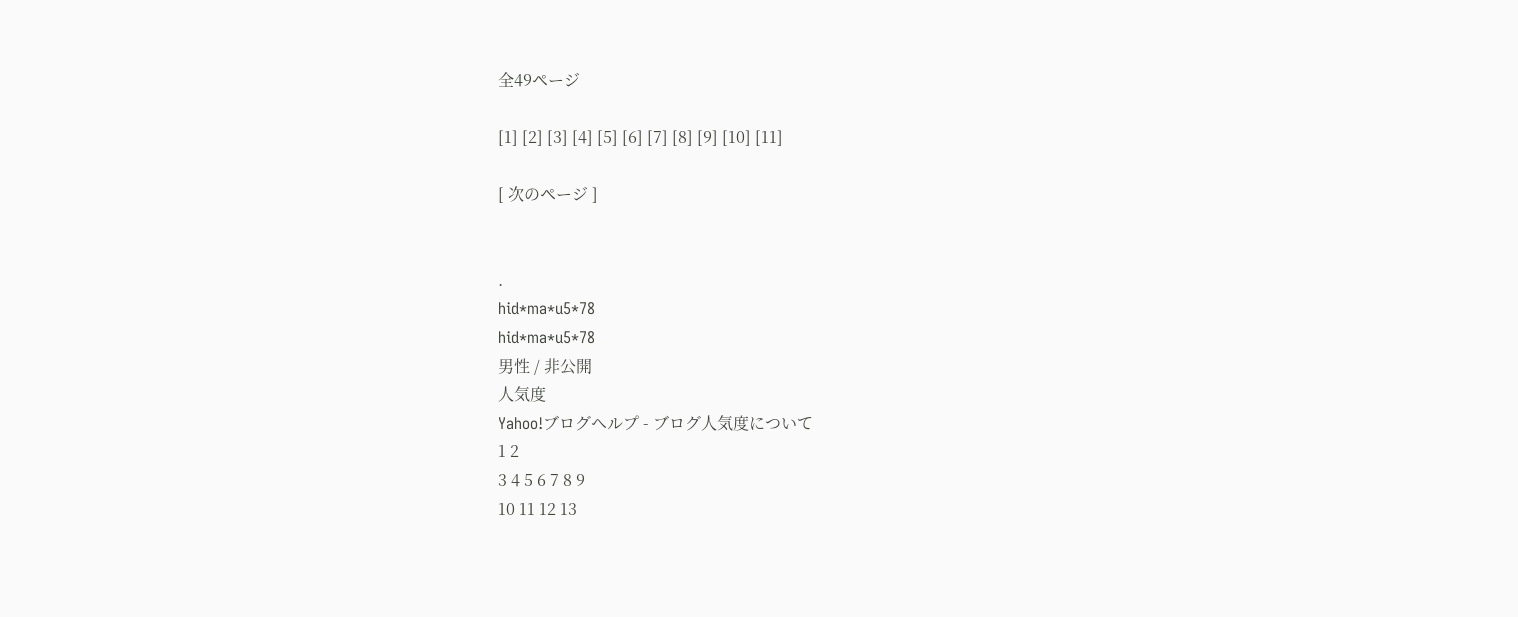全49ページ

[1] [2] [3] [4] [5] [6] [7] [8] [9] [10] [11]

[ 次のページ ]


.
hid*ma*u5*78
hid*ma*u5*78
男性 / 非公開
人気度
Yahoo!ブログヘルプ - ブログ人気度について
1 2
3 4 5 6 7 8 9
10 11 12 13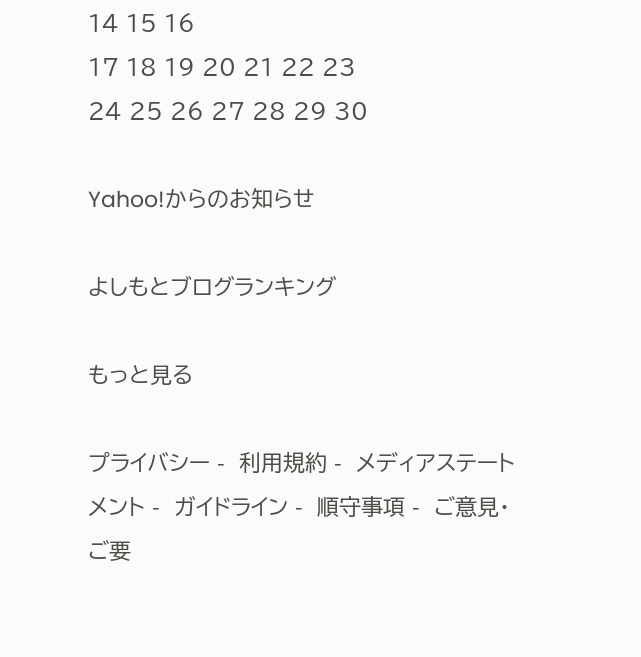14 15 16
17 18 19 20 21 22 23
24 25 26 27 28 29 30

Yahoo!からのお知らせ

よしもとブログランキング

もっと見る

プライバシー -  利用規約 -  メディアステートメント -  ガイドライン -  順守事項 -  ご意見・ご要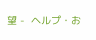望 -  ヘルプ・お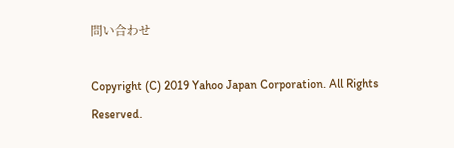問い合わせ

Copyright (C) 2019 Yahoo Japan Corporation. All Rights Reserved.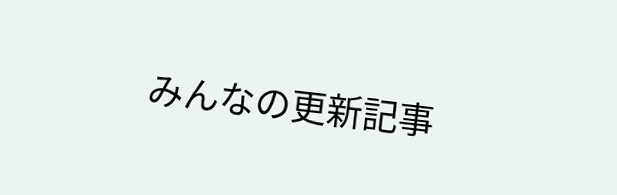みんなの更新記事